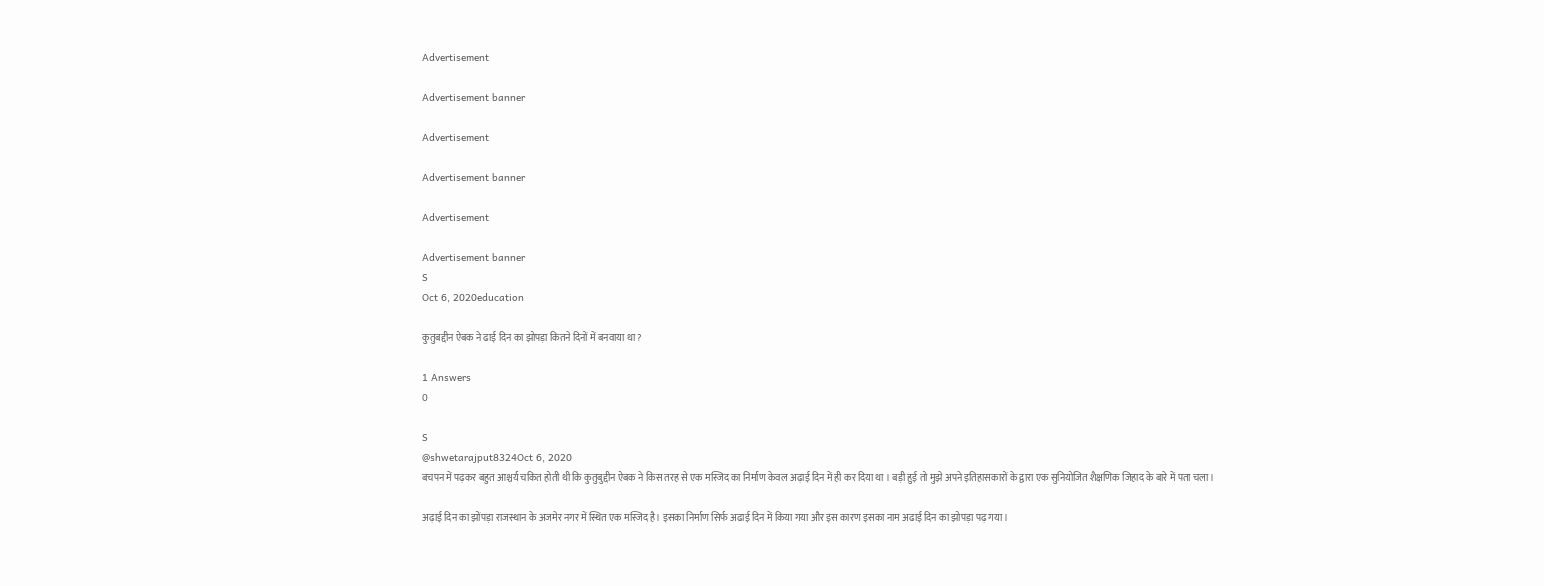Advertisement

Advertisement banner

Advertisement

Advertisement banner

Advertisement

Advertisement banner
S
Oct 6, 2020education

कुतुबद्दीन ऐबक ने ढाई दिन का झोपड़ा कितने दिनों में बनवाया था ?

1 Answers
0

S
@shwetarajput8324Oct 6, 2020
बचपन में पढ़कर बहुत आश्चर्य चकित होती थी कि कुतुबुद्दीन ऐबक ने किस तरह से एक मस्जिद का निर्माण केवल अढ़ाई दिन में ही कर दिया था । बड़ी हुई तो मुझे अपने इतिहासकारों के द्वारा एक सुनियोजित शैक्षणिक जिहाद के बारे में पता चला ।

अढ़ाई दिन का झोंपड़ा राजस्थान के अजमेर नगर में स्थित एक मस्जिद है। इसका निर्माण सिर्फ अढाई दिन में किया गया और इस कारण इसका नाम अढाई दिन का झोपड़ा पढ़ गया।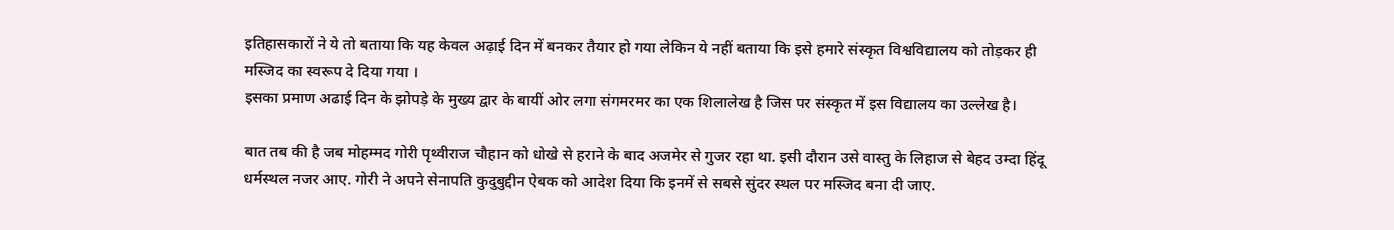इतिहासकारों ने ये तो बताया कि यह केवल अढ़ाई दिन में बनकर तैयार हो गया लेकिन ये नहीं बताया कि इसे हमारे संस्कृत विश्वविद्यालय को तोड़कर ही मस्जिद का स्वरूप दे दिया गया ।
इसका प्रमाण अढाई दिन के झोपड़े के मुख्य द्वार के बायीं ओर लगा संगमरमर का एक शिलालेख है जिस पर संस्कृत में इस विद्यालय का उल्लेख है।

बात तब की है जब मोहम्मद गोरी पृथ्वीराज चौहान को धोखे से हराने के बाद अजमेर से गुजर रहा था. इसी दौरान उसे वास्तु के लिहाज से बेहद उम्दा हिंदू धर्मस्थल नजर आए. गोरी ने अपने सेनापति कुदुबुद्दीन ऐबक को आदेश दिया कि इनमें से सबसे सुंदर स्थल पर मस्जिद बना दी जाए.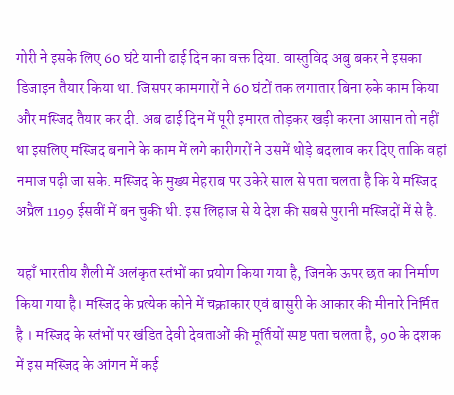गोरी ने इसके लिए 60 घंटे यानी ढाई दिन का वक्त दिया. वास्तुविद अबु बकर ने इसका डिजाइन तैयार किया था. जिसपर कामगारों ने 60 घंटों तक लगातार बिना रुके काम किया और मस्जिद तैयार कर दी. अब ढाई दिन में पूरी इमारत तोड़कर खड़ी करना आसान तो नहीं था इसलिए मस्जिद बनाने के काम में लगे कारीगरों ने उसमें थोड़े बदलाव कर दिए ताकि वहां नमाज पढ़ी जा सके. मस्जिद के मुख्य मेहराब पर उकेरे साल से पता चलता है कि ये मस्जिद अप्रैल 1199 ईसवीं में बन चुकी थी. इस लिहाज से ये देश की सबसे पुरानी मस्जिदों में से है.

यहाँ भारतीय शैली में अलंकृत स्तंभों का प्रयोग किया गया है, जिनके ऊपर छत का निर्माण किया गया है। मस्जिद के प्रत्येक कोने में चक्राकार एवं बासुरी के आकार की मीनारे निर्मित है । मस्जिद के स्तंभों पर खंडित देवी देवताओं की मूर्तियों स्पष्ट पता चलता है, 90 के दशक में इस मस्जिद के आंगन में कई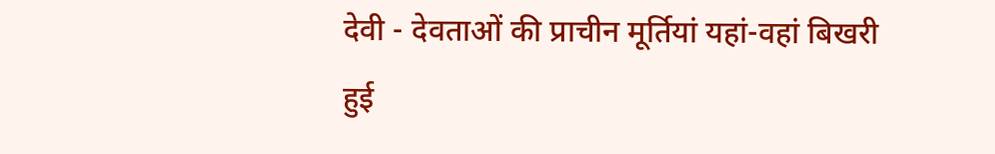देवी - देवताओं की प्राचीन मूर्तियां यहां-वहां बिखरी हुई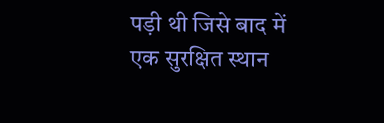पड़ी थी जिसे बाद में एक सुरक्षित स्थान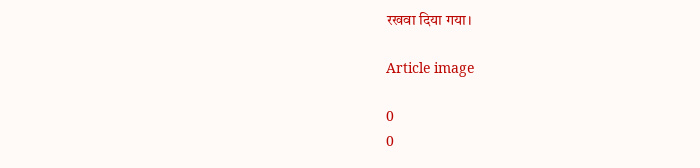रखवा दिया गया।

Article image

0
0